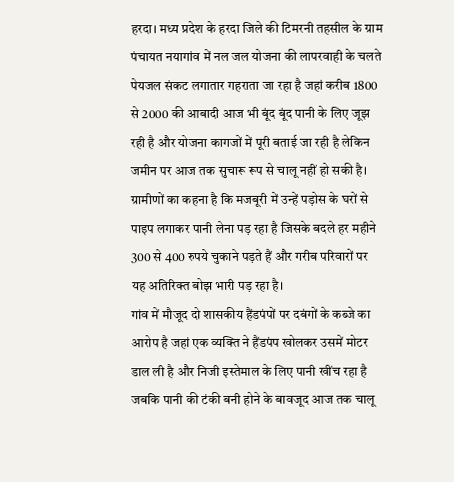हरदा। मध्य प्रदेश के हरदा जिले की टिमरनी तहसील के ग्राम पंचायत नयागांव में नल जल योजना की लापरवाही के चलते पेयजल संकट लगातार गहराता जा रहा है जहां करीब 1800 से 2000 की आबादी आज भी बूंद बूंद पानी के लिए जूझ रही है और योजना कागजों में पूरी बताई जा रही है लेकिन जमीन पर आज तक सुचारू रूप से चालू नहीं हो सकी है।
ग्रामीणों का कहना है कि मजबूरी में उन्हें पड़ोस के घरों से पाइप लगाकर पानी लेना पड़ रहा है जिसके बदले हर महीने 300 से 400 रुपये चुकाने पड़ते हैं और गरीब परिवारों पर यह अतिरिक्त बोझ भारी पड़ रहा है।
गांव में मौजूद दो शासकीय हैंडपंपों पर दबंगों के कब्जे का आरोप है जहां एक व्यक्ति ने हैंडपंप खोलकर उसमें मोटर डाल ली है और निजी इस्तेमाल के लिए पानी खींच रहा है जबकि पानी की टंकी बनी होने के बावजूद आज तक चालू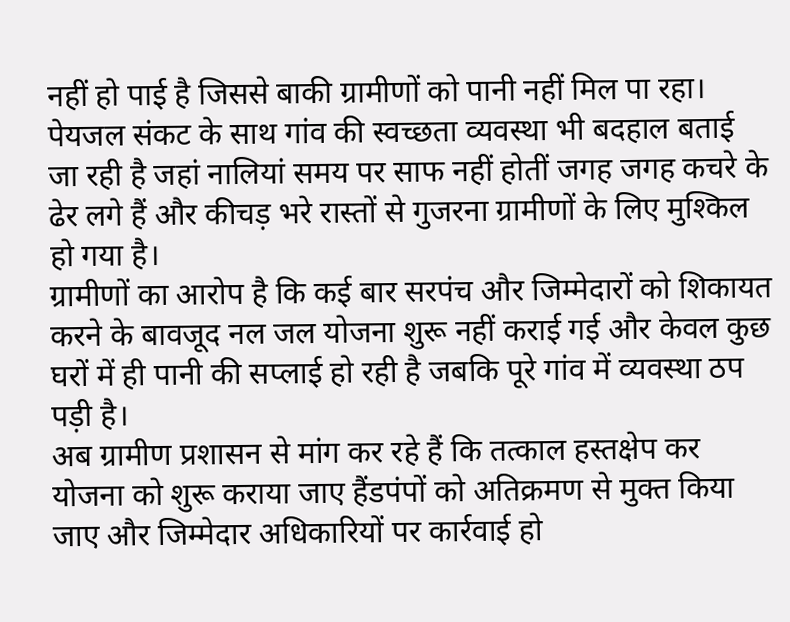नहीं हो पाई है जिससे बाकी ग्रामीणों को पानी नहीं मिल पा रहा।
पेयजल संकट के साथ गांव की स्वच्छता व्यवस्था भी बदहाल बताई जा रही है जहां नालियां समय पर साफ नहीं होतीं जगह जगह कचरे के ढेर लगे हैं और कीचड़ भरे रास्तों से गुजरना ग्रामीणों के लिए मुश्किल हो गया है।
ग्रामीणों का आरोप है कि कई बार सरपंच और जिम्मेदारों को शिकायत करने के बावजूद नल जल योजना शुरू नहीं कराई गई और केवल कुछ घरों में ही पानी की सप्लाई हो रही है जबकि पूरे गांव में व्यवस्था ठप पड़ी है।
अब ग्रामीण प्रशासन से मांग कर रहे हैं कि तत्काल हस्तक्षेप कर योजना को शुरू कराया जाए हैंडपंपों को अतिक्रमण से मुक्त किया जाए और जिम्मेदार अधिकारियों पर कार्रवाई हो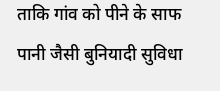ताकि गांव को पीने के साफ पानी जैसी बुनियादी सुविधा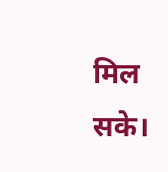मिल सके।